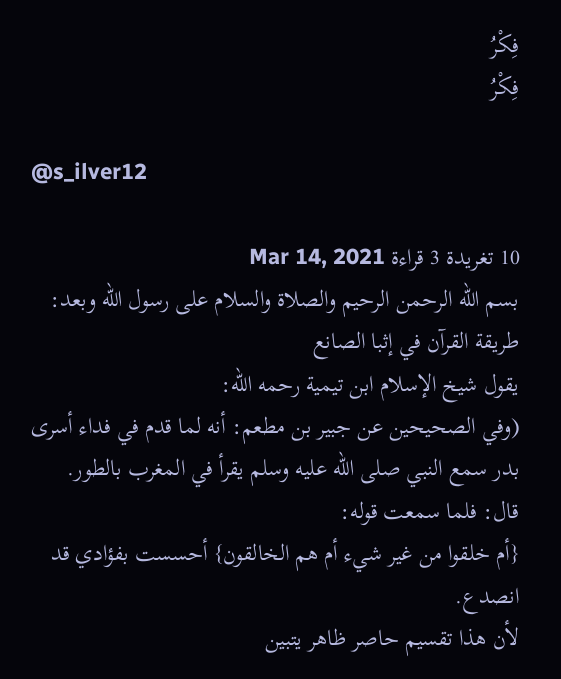فِكْرُ
فِكْرُ

@s_ilver12

10 تغريدة 3 قراءة Mar 14, 2021
بسم الله الرحمن الرحيم والصلاة والسلام على رسول الله وبعد:
طريقة القرآن في إثبا الصانع
يقول شيخ الإسلام ابن تيمية رحمه الله:
(وفي الصحيحين عن جبير بن مطعم: أنه لما قدم في فداء أسرى بدر سمع النبي صلى الله عليه وسلم يقرأ في المغرب بالطور.
قال: فلما سمعت قوله:
{أم خلقوا من غير شيء أم هم الخالقون} أحسست بفؤادي قد انصدع.
لأن هذا تقسيم حاصر ظاهر يتبين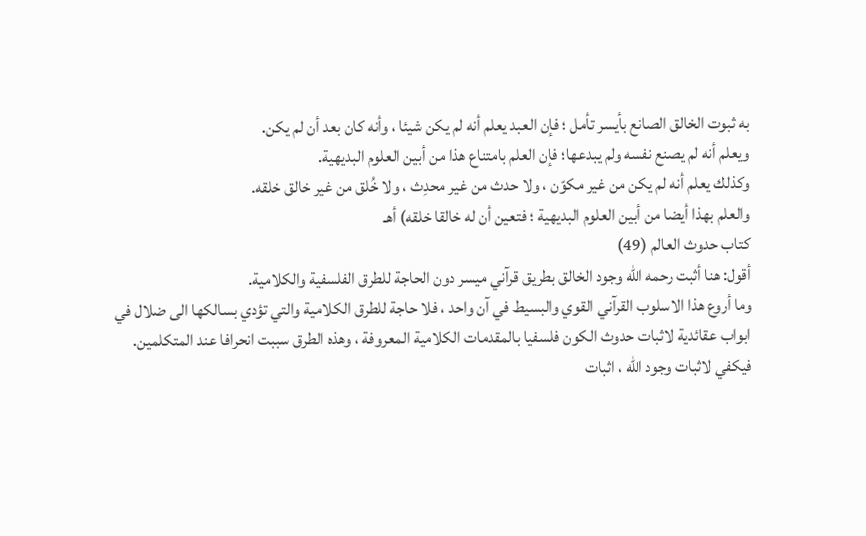به ثبوت الخالق الصانع بأيسر تأمل ؛ فإن العبد يعلم أنه لم يكن شيئا ، وأنه كان بعد أن لم يكن.
ويعلم أنه لم يصنع نفسه ولم يبدعها؛ فإن العلم بامتناع هذا من أبين العلوم البديهية.
وكذلك يعلم أنه لم يكن من غير مكوّن ، ولا حدث من غير محدِث ، ولا خُلق من غير خالق خلقه.
والعلم بهذا أيضا من أبين العلوم البديهية ؛ فتعين أن له خالقا خلقه) أهـ
كتاب حدوث العالم (49)
أقول: هنا أثبت رحمه الله وجود الخالق بطريق قرآني ميسر دون الحاجة للطرق الفلسفية والكلامية.
وما أروع هذا الاسلوب القرآني القوي والبسيط في آن واحد ، فلا حاجة للطرق الكلامية والتي تؤدي بسالكها الى ضلال في ابواب عقائدية لاثبات حدوث الكون فلسفيا بالمقدمات الكلامية المعروفة ، وهذه الطرق سببت انحرافا عند المتكلمين.
فيكفي لاثبات وجود الله ، اثبات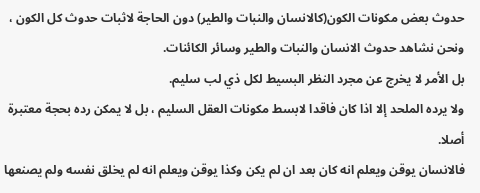حدوث بعض مكونات الكون(كالانسان والنبات والطير) دون الحاجة لاثبات حدوث كل الكون ، ونحن نشاهد حدوث الانسان والنبات والطير وسائر الكائنات.
بل الأمر لا يخرج عن مجرد النظر البسيط لكل ذي لب سليم.
ولا يرده الملحد إلا اذا كان فاقدا لابسط مكونات العقل السليم ، بل لا يمكن رده بحجة معتبرة أصلا.
فالانسان يوقن ويعلم انه كان بعد ان لم يكن وكذا يوقن ويعلم انه لم يخلق نفسه ولم يصنعها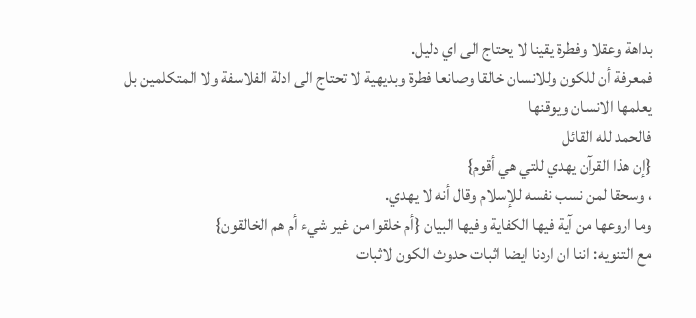بداهة وعقلا وفطرة يقينا لا يحتاج الى اي دليل.
فمعرفة أن للكون وللانسان خالقا وصانعا فطرة وبديهية لا تحتاج الى ادلة الفلاسفة ولا المتكلمين بل يعلمها الانسان ويوقنها
فالحمد لله القائل
{إن هذا القرآن يهدي للتي هي أقوم}
، وسحقا لمن نسب نفسه للإسلام وقال أنه لا يهدي.
وما اروعها من آية فيها الكفاية وفيها البيان {أم خلقوا من غير شيء أم هم الخالقون}
مع التنويه: اننا ان اردنا ايضا اثبات حدوث الكون لاثبات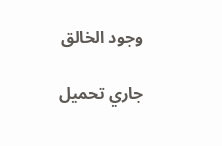وجود الخالق

جاري تحميل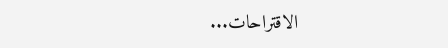الاقتراحات...